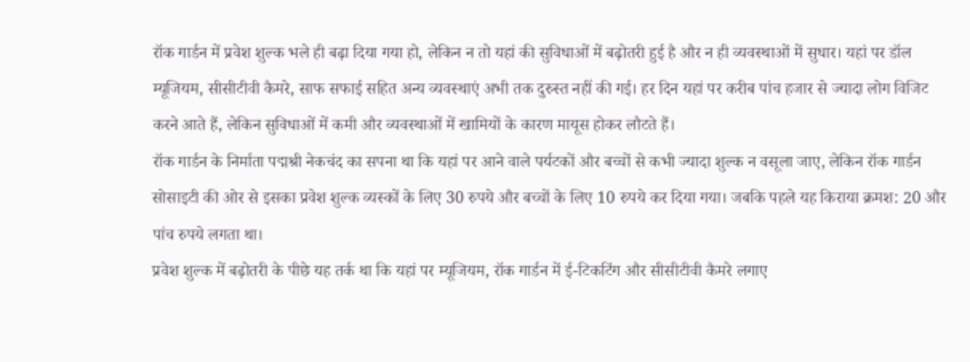रॉक गार्डन में प्रवेश शुल्क भले ही बढ़ा दिया गया हो, लेकिन न तो यहां की सुविधाओं में बढ़ोतरी हुई है और न ही व्यवस्थाओं में सुधार। यहां पर डॉल म्यूजियम, सीसीटीवी कैमरे, साफ सफाई सहित अन्य व्यवस्थाएं अभी तक दुरुस्त नहीं की गई। हर दिन यहां पर करीब पांच हजार से ज्यादा लोग विजिट करने आते हैं, लेकिन सुविधाओं में कमी और व्यवस्थाओं में खामियों के कारण मायूस होकर लौटते हैं।
रॉक गार्डन के निर्माता पद्मश्री नेकचंद का सपना था कि यहां पर आने वाले पर्यटकों और बच्चों से कभी ज्यादा शुल्क न वसूला जाए, लेकिन रॉक गार्डन सोसाइटी की ओर से इसका प्रवेश शुल्क व्यस्कों के लिए 30 रुपये और बच्चों के लिए 10 रुपये कर दिया गया। जबकि पहले यह किराया क्रमश: 20 और पांच रुपये लगता था।
प्रवेश शुल्क में बढ़ोतरी के पीछे यह तर्क था कि यहां पर म्यूजियम, रॉक गार्डन में ई-टिकटिंग और सीसीटीवी कैमरे लगाए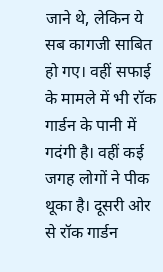जाने थे, लेकिन ये सब कागजी साबित हो गए। वहीं सफाई के मामले में भी रॉक गार्डन के पानी में गदंगी है। वहीं कई जगह लोगों ने पीक थूका है। दूसरी ओर से रॉक गार्डन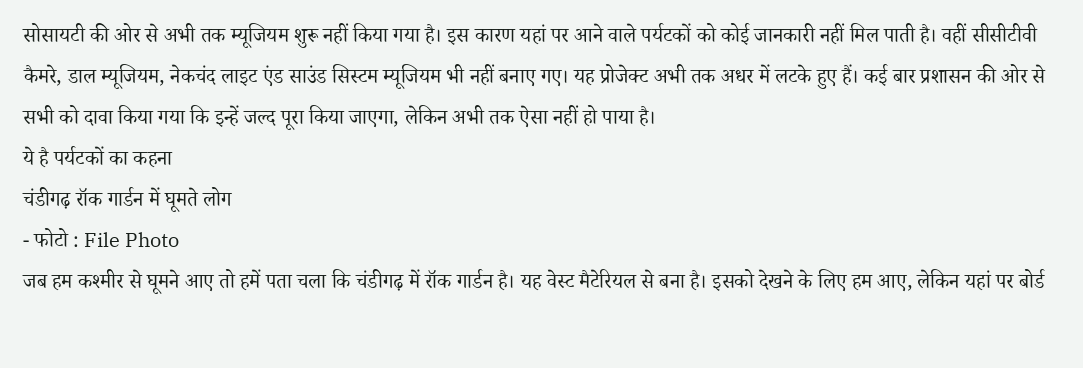सोसायटी की ओर से अभी तक म्यूजियम शुरू नहीं किया गया है। इस कारण यहां पर आने वाले पर्यटकों को कोई जानकारी नहीं मिल पाती है। वहीं सीसीटीवी कैमरे, डाल म्यूजियम, नेकचंद लाइट एंड साउंड सिस्टम म्यूजियम भी नहीं बनाए गए। यह प्रोजेक्ट अभी तक अधर में लटके हुए हैं। कई बार प्रशासन की ओर से सभी को दावा किया गया कि इन्हें जल्द पूरा किया जाएगा, लेकिन अभी तक ऐसा नहीं हो पाया है।
ये है पर्यटकों का कहना
चंडीगढ़ रॉक गार्डन में घूमते लोग
- फोटो : File Photo
जब हम कश्मीर से घूमने आए तो हमें पता चला कि चंडीगढ़ में रॉक गार्डन है। यह वेस्ट मैटेरियल से बना है। इसको देखने के लिए हम आए, लेकिन यहां पर बोर्ड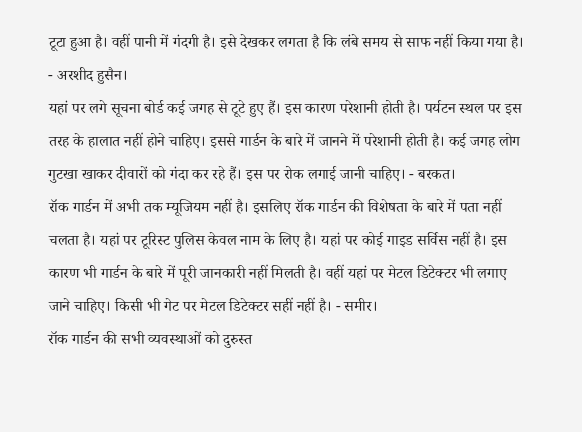टूटा हुआ है। वहीं पानी में गंदगी है। इसे देखकर लगता है कि लंबे समय से साफ नहीं किया गया है। - अरशीद हुसैन।
यहां पर लगे सूचना बोर्ड कई जगह से टूटे हुए हैं। इस कारण परेशानी होती है। पर्यटन स्थल पर इस तरह के हालात नहीं होने चाहिए। इससे गार्डन के बारे में जानने में परेशानी होती है। कई जगह लोग गुटखा खाकर दीवारों को गंदा कर रहे हैं। इस पर रोक लगाई जानी चाहिए। - बरकत।
रॉक गार्डन में अभी तक म्यूजियम नहीं है। इसलिए रॉक गार्डन की विशेषता के बारे में पता नहीं चलता है। यहां पर टूरिस्ट पुलिस केवल नाम के लिए है। यहां पर कोई गाइड सर्विस नहीं है। इस कारण भी गार्डन के बारे में पूरी जानकारी नहीं मिलती है। वहीं यहां पर मेटल डिटेक्टर भी लगाए जाने चाहिए। किसी भी गेट पर मेटल डिटेक्टर सहीं नहीं है। - समीर।
रॉक गार्डन की सभी व्यवस्थाओं को दुरुस्त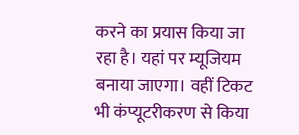करने का प्रयास किया जा रहा है। यहां पर म्यूजियम बनाया जाएगा। वहीं टिकट भी कंप्यूटरीकरण से किया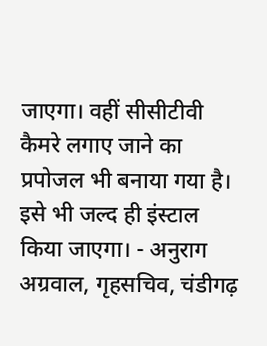जाएगा। वहीं सीसीटीवी कैमरे लगाए जाने का प्रपोजल भी बनाया गया है। इसे भी जल्द ही इंस्टाल किया जाएगा। - अनुराग अग्रवाल, गृहसचिव, चंडीगढ़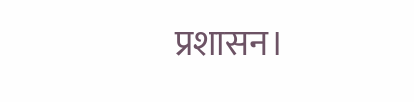प्रशासन।